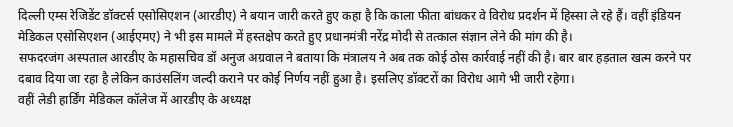दिल्ली एम्स रेजिडेंट डॉक्टर्स एसोसिएशन (आरडीए) ने बयान जारी करते हुए कहा है कि काला फीता बांधकर वे विरोध प्रदर्शन में हिस्सा ले रहे हैं। वहीं इंडियन मेडिकल एसोसिएशन (आईएमए) ने भी इस मामले में हस्तक्षेप करते हुए प्रधानमंत्री नरेंद्र मोदी से तत्काल संज्ञान लेने की मांग की है।
सफदरजंग अस्पताल आरडीए के महासचिव डॉ अनुज अग्रवाल ने बताया कि मंत्रालय ने अब तक कोई ठोस कार्रवाई नहीं की है। बार बार हड़ताल खत्म करने पर दबाव दिया जा रहा है लेकिन काउंसलिंग जल्दी कराने पर कोई निर्णय नहीं हुआ है। इसलिए डॉक्टरों का विरोध आगे भी जारी रहेगा।
वहीं लेडी हार्डिंग मेडिकल कॉलेज में आरडीए के अध्यक्ष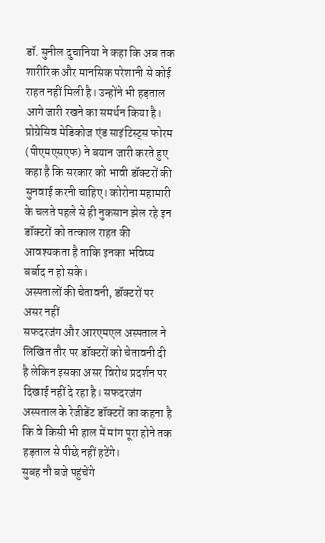डॉ. सुनील दुचानिया ने कहा कि अब तक शारीरिक और मानसिक परेशानी से कोई राहत नहीं मिली है। उन्होंने भी हड़ताल आगे जारी रखने का समर्थन किया है।
प्रोग्रेसिव मेडिकोज एंड साइंटिस्ट्स फोरम (पीएमएसएफ) ने बयान जारी करते हुए कहा है कि सरकार को भावी डॉक्टरों की सुनवाई करनी चाहिए। कोरोना महामारी के चलते पहले से ही नुकसान झेल रहे इन डॉक्टरों को तत्काल राहत की आवश्यकता है ताकि इनका भविष्य बर्बाद न हो सके।
अस्पतालों की चेतावनी, डॉक्टरों पर असर नहीं
सफदरजंग और आरएमएल अस्पताल ने लिखित तौर पर डॉक्टरों को चेतावनी दी है लेकिन इसका असर विरोध प्रदर्शन पर दिखाई नहीं दे रहा है। सफदरजंग अस्पताल के रेजीडेंट डॉक्टरों का कहना है कि वे किसी भी हाल में मांग पूरा होने तक हड़ताल से पीछे नहीं हटेंगे।
सुबह नौ बजे पहुंचेंगे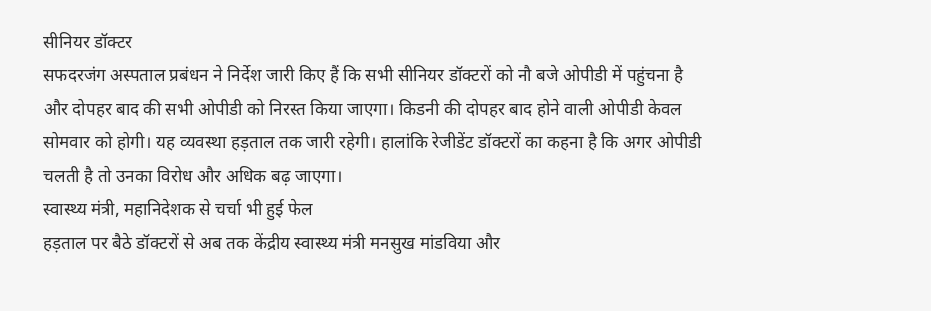सीनियर डॉक्टर
सफदरजंग अस्पताल प्रबंधन ने निर्देश जारी किए हैं कि सभी सीनियर डॉक्टरों को नौ बजे ओपीडी में पहुंचना है और दोपहर बाद की सभी ओपीडी को निरस्त किया जाएगा। किडनी की दोपहर बाद होने वाली ओपीडी केवल सोमवार को होगी। यह व्यवस्था हड़ताल तक जारी रहेगी। हालांकि रेजीडेंट डॉक्टरों का कहना है कि अगर ओपीडी चलती है तो उनका विरोध और अधिक बढ़ जाएगा।
स्वास्थ्य मंत्री, महानिदेशक से चर्चा भी हुई फेल
हड़ताल पर बैठे डॉक्टरों से अब तक केंद्रीय स्वास्थ्य मंत्री मनसुख मांडविया और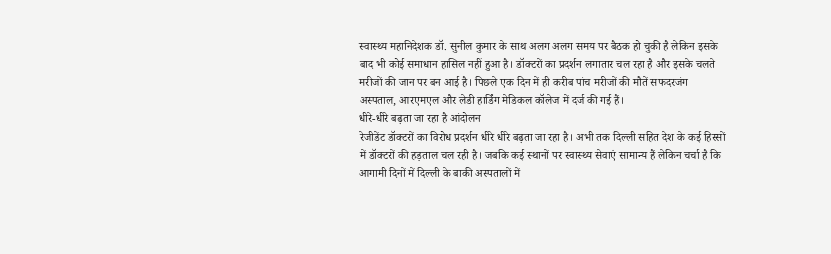स्वास्थ्य महानिदेशक डॉ. सुनील कुमार के साथ अलग अलग समय पर बैठक हो चुकी है लेकिन इसके बाद भी कोई समाधान हासिल नहीं हुआ है। डॉक्टरों का प्रदर्शन लगातार चल रहा है और इसके चलते मरीजों की जान पर बन आई है। पिछले एक दिन में ही करीब पांच मरीजों की मौतें सफदरजंग अस्पताल, आरएमएल और लेडी हार्डिंग मेडिकल कॉलेज में दर्ज की गई हैं।
धीरे-धीरे बढ़ता जा रहा है आंदोलन
रेजीडेंट डॉक्टरों का विरोध प्रदर्शन धीरे धीरे बढ़ता जा रहा है। अभी तक दिल्ली सहित देश के कई हिस्सों में डॉक्टरों की हड़ताल चल रही है। जबकि कई स्थानों पर स्वास्थ्य सेवाएं सामान्य हैं लेकिन चर्चा है कि आगामी दिनों में दिल्ली के बाकी अस्पतालों में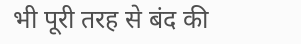भी पूरी तरह से बंद की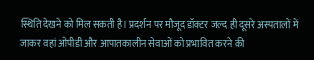स्थिति देखने को मिल सकती है। प्रदर्शन पर मौजूद डॉक्टर जल्द ही दूसरे अस्पतालों में जाकर वहां ओपीडी और आपातकालीन सेवाओं को प्रभावित करने की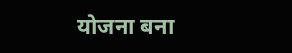योजना बना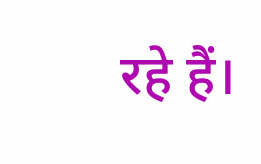रहे हैं।